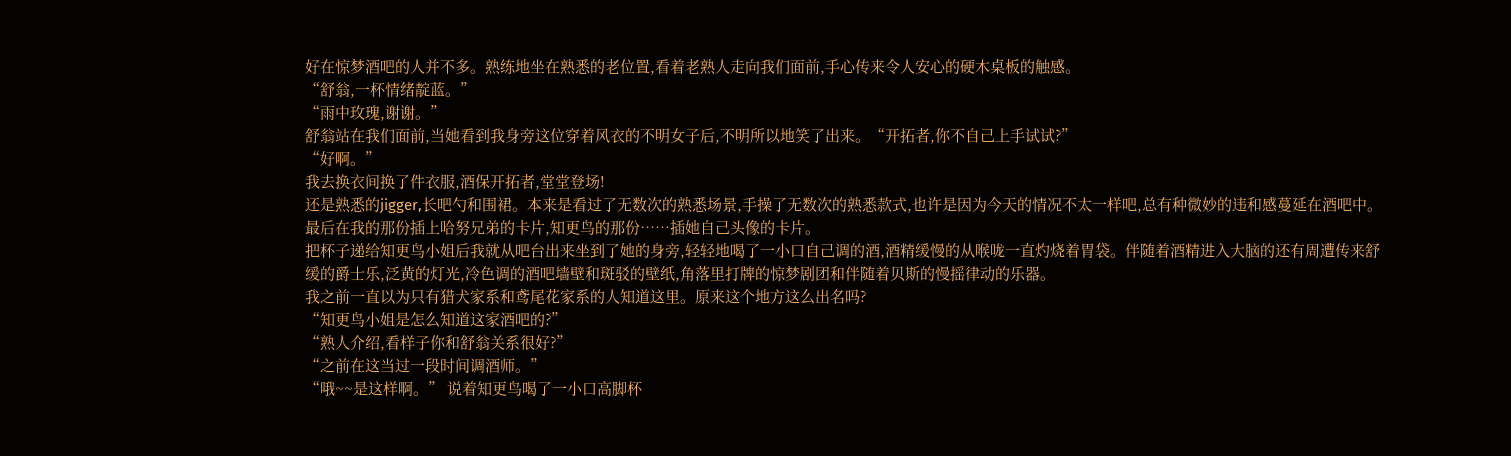好在惊梦酒吧的人并不多。熟练地坐在熟悉的老位置,看着老熟人走向我们面前,手心传来令人安心的硬木桌板的触感。
“舒翁,一杯情绪靛蓝。”
“雨中玫瑰,谢谢。”
舒翁站在我们面前,当她看到我身旁这位穿着风衣的不明女子后,不明所以地笑了出来。“开拓者,你不自己上手试试?”
“好啊。”
我去换衣间换了件衣服,酒保开拓者,堂堂登场!
还是熟悉的jigger,长吧勺和围裙。本来是看过了无数次的熟悉场景,手操了无数次的熟悉款式,也许是因为今天的情况不太一样吧,总有种微妙的违和感蔓延在酒吧中。
最后在我的那份插上哈努兄弟的卡片,知更鸟的那份……插她自己头像的卡片。
把杯子递给知更鸟小姐后我就从吧台出来坐到了她的身旁,轻轻地喝了一小口自己调的酒,酒精缓慢的从喉咙一直灼烧着胃袋。伴随着酒精进入大脑的还有周遭传来舒缓的爵士乐,泛黄的灯光,冷色调的酒吧墙壁和斑驳的壁纸,角落里打牌的惊梦剧团和伴随着贝斯的慢摇律动的乐器。
我之前一直以为只有猎犬家系和鸢尾花家系的人知道这里。原来这个地方这么出名吗?
“知更鸟小姐是怎么知道这家酒吧的?”
“熟人介绍,看样子你和舒翁关系很好?”
“之前在这当过一段时间调酒师。”
“哦~~是这样啊。” 说着知更鸟喝了一小口高脚杯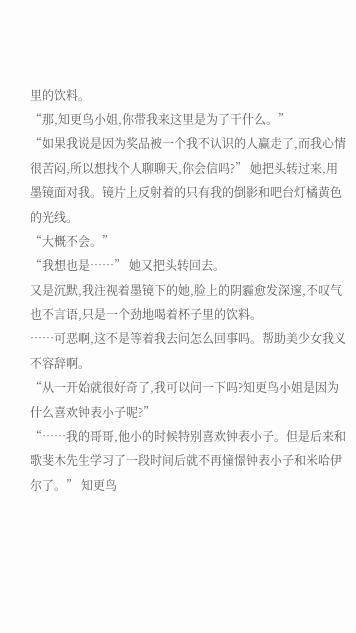里的饮料。
“那,知更鸟小姐,你带我来这里是为了干什么。”
“如果我说是因为奖品被一个我不认识的人赢走了,而我心情很苦闷,所以想找个人聊聊天,你会信吗?” 她把头转过来,用墨镜面对我。镜片上反射着的只有我的倒影和吧台灯橘黄色的光线。
“大概不会。”
“我想也是……” 她又把头转回去。
又是沉默,我注视着墨镜下的她,脸上的阴霾愈发深邃,不叹气也不言语,只是一个劲地喝着杯子里的饮料。
……可恶啊,这不是等着我去问怎么回事吗。帮助美少女我义不容辞啊。
“从一开始就很好奇了,我可以问一下吗?知更鸟小姐是因为什么喜欢钟表小子呢?”
“……我的哥哥,他小的时候特别喜欢钟表小子。但是后来和歌斐木先生学习了一段时间后就不再憧憬钟表小子和米哈伊尔了。” 知更鸟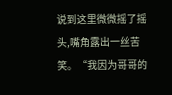说到这里微微摇了摇头,嘴角露出一丝苦笑。“我因为哥哥的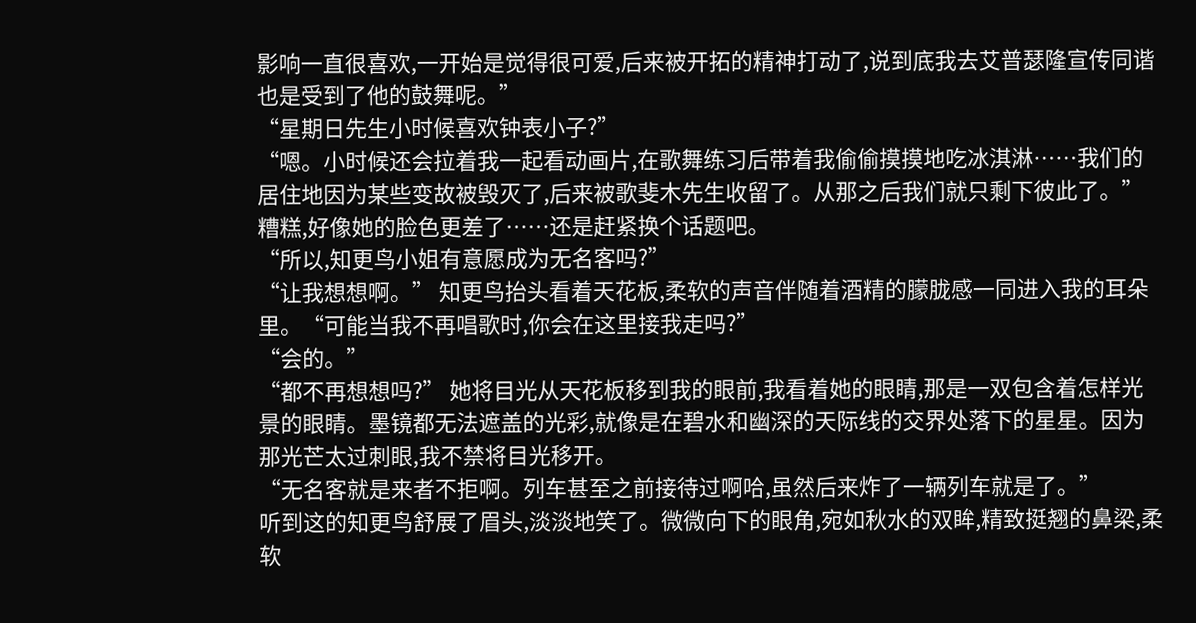影响一直很喜欢,一开始是觉得很可爱,后来被开拓的精神打动了,说到底我去艾普瑟隆宣传同谐也是受到了他的鼓舞呢。”
“星期日先生小时候喜欢钟表小子?”
“嗯。小时候还会拉着我一起看动画片,在歌舞练习后带着我偷偷摸摸地吃冰淇淋……我们的居住地因为某些变故被毁灭了,后来被歌斐木先生收留了。从那之后我们就只剩下彼此了。”
糟糕,好像她的脸色更差了……还是赶紧换个话题吧。
“所以,知更鸟小姐有意愿成为无名客吗?”
“让我想想啊。” 知更鸟抬头看着天花板,柔软的声音伴随着酒精的朦胧感一同进入我的耳朵里。“可能当我不再唱歌时,你会在这里接我走吗?”
“会的。”
“都不再想想吗?” 她将目光从天花板移到我的眼前,我看着她的眼睛,那是一双包含着怎样光景的眼睛。墨镜都无法遮盖的光彩,就像是在碧水和幽深的天际线的交界处落下的星星。因为那光芒太过刺眼,我不禁将目光移开。
“无名客就是来者不拒啊。列车甚至之前接待过啊哈,虽然后来炸了一辆列车就是了。”
听到这的知更鸟舒展了眉头,淡淡地笑了。微微向下的眼角,宛如秋水的双眸,精致挺翘的鼻梁,柔软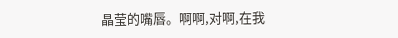晶莹的嘴唇。啊啊,对啊,在我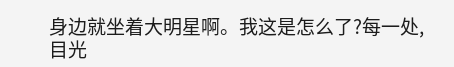身边就坐着大明星啊。我这是怎么了?每一处,目光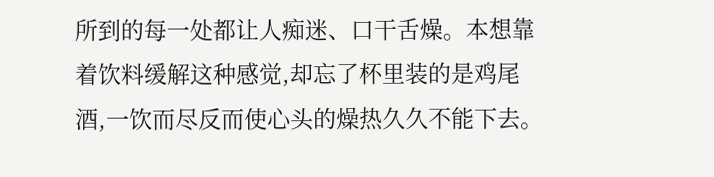所到的每一处都让人痴迷、口干舌燥。本想靠着饮料缓解这种感觉,却忘了杯里装的是鸡尾酒,一饮而尽反而使心头的燥热久久不能下去。